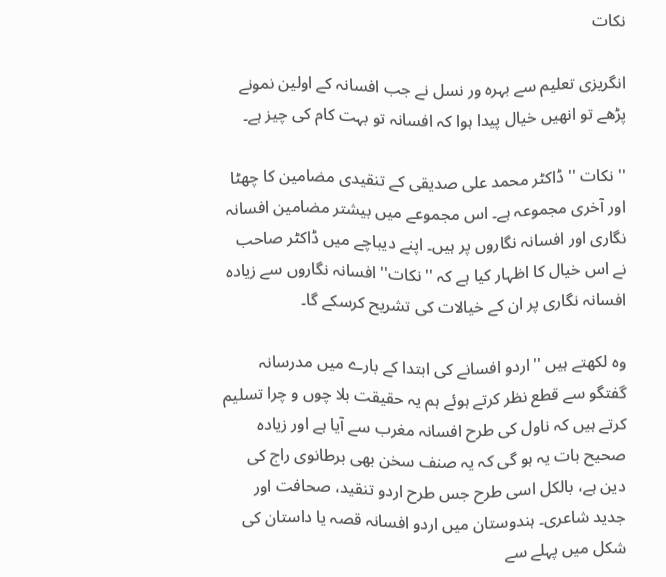نکات

انگریزی تعلیم سے بہرہ ور نسل نے جب افسانہ کے اولین نمونے پڑھے تو انھیں خیال پیدا ہوا کہ افسانہ تو بہت کام کی چیز ہے۔

'' نکات '' ڈاکٹر محمد علی صدیقی کے تنقیدی مضامین کا چھٹا اور آخری مجموعہ ہے۔ اس مجموعے میں بیشتر مضامین افسانہ نگاری اور افسانہ نگاروں پر ہیں۔ اپنے دیباچے میں ڈاکٹر صاحب نے اس خیال کا اظہار کیا ہے کہ ''نکات'' افسانہ نگاروں سے زیادہ افسانہ نگاری پر ان کے خیالات کی تشریح کرسکے گا۔

وہ لکھتے ہیں ''اردو افسانے کی ابتدا کے بارے میں مدرسانہ گفتگو سے قطع نظر کرتے ہوئے ہم یہ حقیقت بلا چوں و چرا تسلیم کرتے ہیں کہ ناول کی طرح افسانہ مغرب سے آیا ہے اور زیادہ صحیح بات یہ ہو گی کہ یہ صنف سخن بھی برطانوی راج کی دین ہے، بالکل اسی طرح جس طرح اردو تنقید، صحافت اور جدید شاعری۔ ہندوستان میں اردو افسانہ قصہ یا داستان کی شکل میں پہلے سے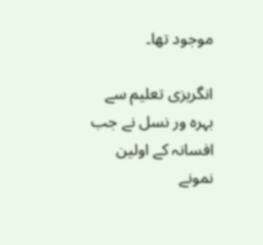موجود تھا۔

انگریزی تعلیم سے بہرہ ور نسل نے جب افسانہ کے اولین نمونے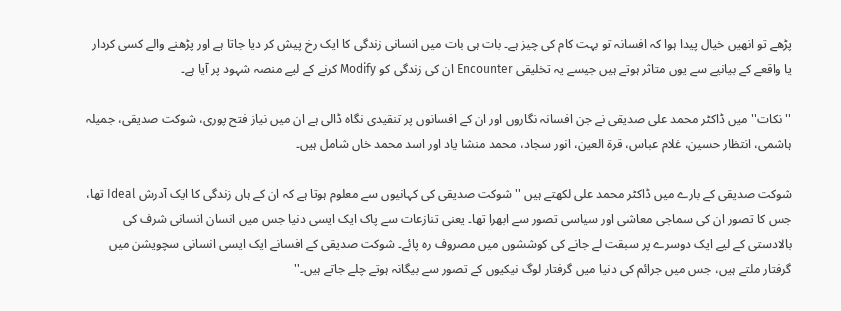پڑھے تو انھیں خیال پیدا ہوا کہ افسانہ تو بہت کام کی چیز ہے۔ بات ہی بات میں انسانی زندگی کا ایک رخ پیش کر دیا جاتا ہے اور پڑھنے والے کسی کردار یا واقعے کے بیانیے سے یوں متاثر ہوتے ہیں جیسے یہ تخلیقی Encounter ان کی زندگی کو Modify کرنے کے لیے منصہ شہود پر آیا ہے۔

''نکات'' میں ڈاکٹر محمد علی صدیقی نے جن افسانہ نگاروں اور ان کے افسانوں پر تنقیدی نگاہ ڈالی ہے ان میں نیاز فتح پوری، شوکت صدیقی، جمیلہ ہاشمی، انتظار حسین، غلام عباس، قرۃ العین، انور سجاد، محمد منشا یاد اور اسد محمد خاں شامل ہیں۔

شوکت صدیقی کے بارے میں ڈاکٹر محمد علی لکھتے ہیں ''شوکت صدیقی کی کہانیوں سے معلوم ہوتا ہے کہ ان کے ہاں زندگی کا ایک آدرش Ideal تھا، جس کا تصور ان کی سماجی معاشی اور سیاسی تصور سے ابھرا تھا۔ یعنی تنازعات سے پاک ایک ایسی دنیا جس میں انسان انسانی شرف کی بالادستی کے لیے ایک دوسرے پر سبقت لے جانے کی کوششوں میں مصروف رہ پائے۔ شوکت صدیقی کے افسانے ایک ایسی انسانی سچویشن میں گرفتار ملتے ہیں، جس میں جرائم کی دنیا میں گرفتار لوگ نیکیوں کے تصور سے بیگانہ ہوتے چلے جاتے ہیں۔''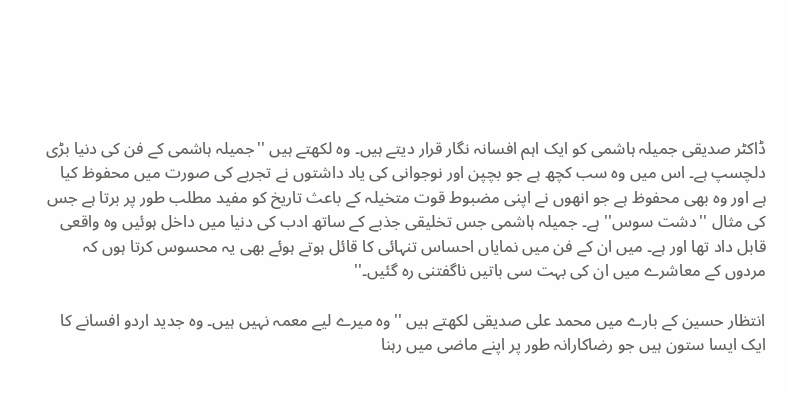ڈاکٹر صدیقی جمیلہ ہاشمی کو ایک اہم افسانہ نگار قرار دیتے ہیں۔ وہ لکھتے ہیں ''جمیلہ ہاشمی کے فن کی دنیا بڑی دلچسپ ہے۔ اس میں وہ سب کچھ ہے جو بچپن اور نوجوانی کی یاد داشتوں نے تجربے کی صورت میں محفوظ کیا ہے اور وہ بھی محفوظ ہے جو انھوں نے اپنی مضبوط قوت متخیلہ کے باعث تاریخ کو مفید مطلب طور پر برتا ہے جس کی مثال ''دشت سوس'' ہے۔ جمیلہ ہاشمی جس تخلیقی جذبے کے ساتھ ادب کی دنیا میں داخل ہوئیں وہ واقعی قابل داد تھا اور ہے۔ میں ان کے فن میں نمایاں احساس تنہائی کا قائل ہوتے ہوئے بھی یہ محسوس کرتا ہوں کہ مردوں کے معاشرے میں ان کی بہت سی باتیں ناگفتنی رہ گئیں۔''

انتظار حسین کے بارے میں محمد علی صدیقی لکھتے ہیں ''وہ میرے لیے معمہ نہیں ہیں۔ وہ جدید اردو افسانے کا ایک ایسا ستون ہیں جو رضاکارانہ طور پر اپنے ماضی میں رہنا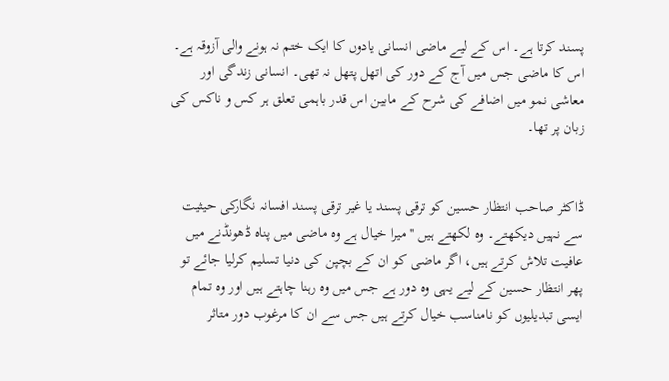پسند کرتا ہے۔ اس کے لیے ماضی انسانی یادوں کا ایک ختم نہ ہونے والی آزوقہ ہے۔ اس کا ماضی جس میں آج کے دور کی اتھل پتھل نہ تھی۔ انسانی زندگی اور معاشی نمو میں اضافے کی شرح کے مابین اس قدر باہمی تعلق ہر کس و ناکس کی زبان پر تھا۔


ڈاکٹر صاحب انتظار حسین کو ترقی پسند یا غیر ترقی پسند افسانہ نگارکی حیثیت سے نہیں دیکھتے۔ وہ لکھتے ہیں ''میرا خیال ہے وہ ماضی میں پناہ ڈھونڈنے میں عافیت تلاش کرتے ہیں، اگر ماضی کو ان کے بچپن کی دنیا تسلیم کرلیا جائے تو پھر انتظار حسین کے لیے یہی وہ دور ہے جس میں وہ رہنا چاہتے ہیں اور وہ تمام ایسی تبدیلیوں کو نامناسب خیال کرتے ہیں جس سے ان کا مرغوب دور متاثر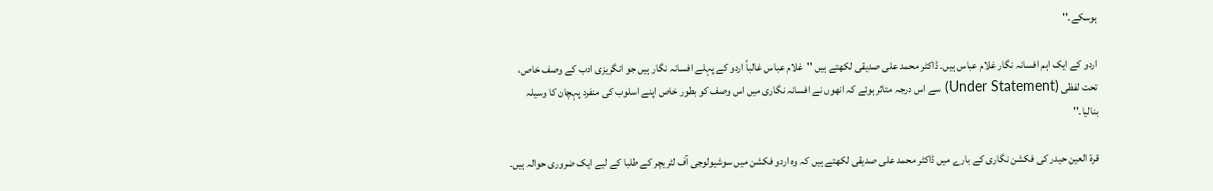ہوسکے۔''

اردو کے ایک اہم افسانہ نگار غلام عباس ہیں۔ ڈاکٹر محمد علی صدیقی لکھتے ہیں ''غلام عباس غالباً اردو کے پہلے افسانہ نگار ہیں جو انگریزی ادب کے وصف خاص، تحت لفظی (Under Statement) سے اس درجہ متاثر ہوئے کہ انھوں نے افسانہ نگاری میں اس وصف کو بطور خاص اپنے اسلوب کی منفرد پہچان کا وسیلہ بنالیا۔''

قرۃ العین حیدر کی فکشن نگاری کے بارے میں ڈاکٹر محمد علی صدیقی لکھتے ہیں کہ وہ اردو فکشن میں سوشیولوجی آف لٹریچر کے طلبا کے لیے ایک ضروری حوالہ ہیں۔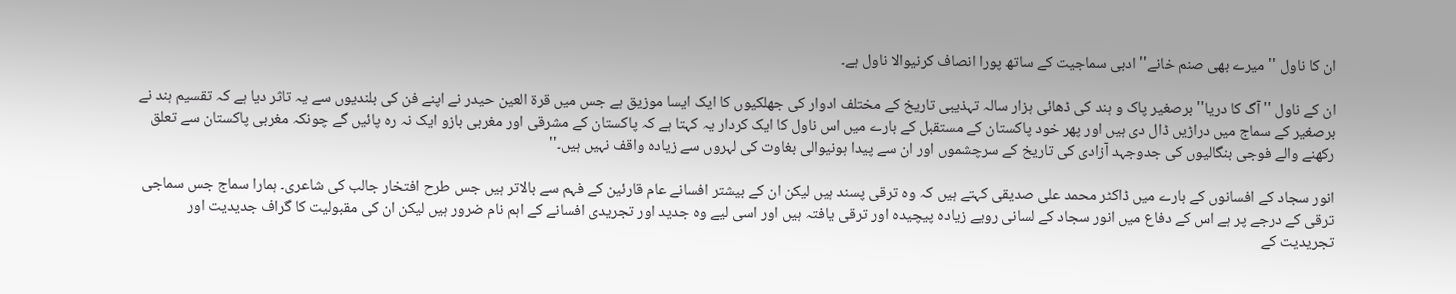ان کا ناول ''میرے بھی صنم خانے'' ادبی سماجیت کے ساتھ پورا انصاف کرنیوالا ناول ہے۔

ان کے ناول ''آگ کا دریا'' برصغیر پاک و ہند کی ڈھائی ہزار سالہ تہذیبی تاریخ کے مختلف ادوار کی جھلکیوں کا ایک ایسا موزیق ہے جس میں قرۃ العین حیدر نے اپنے فن کی بلندیوں سے یہ تاثر دیا ہے کہ تقسیم ہند نے برصغیر کے سماج میں دراڑیں ڈال دی ہیں اور پھر خود پاکستان کے مستقبل کے بارے میں اس ناول کا ایک کردار یہ کہتا ہے کہ پاکستان کے مشرقی اور مغربی بازو ایک نہ رہ پائیں گے چونکہ مغربی پاکستان سے تعلق رکھنے والے فوجی بنگالیوں کی جدوجہد آزادی کی تاریخ کے سرچشموں اور ان سے پیدا ہونیوالی بغاوت کی لہروں سے زیادہ واقف نہیں ہیں۔''

انور سجاد کے افسانوں کے بارے میں ڈاکٹر محمد علی صدیقی کہتے ہیں کہ وہ ترقی پسند ہیں لیکن ان کے بیشتر افسانے عام قارئین کے فہم سے بالاتر ہیں جس طرح افتخار جالب کی شاعری۔ ہمارا سماج جس سماجی ترقی کے درجے پر ہے اس کے دفاع میں انور سجاد کے لسانی رویے زیادہ پیچیدہ اور ترقی یافتہ ہیں اور اسی لیے وہ جدید اور تجریدی افسانے کے اہم نام ضرور ہیں لیکن ان کی مقبولیت کا گراف جدیدیت اور تجریدیت کے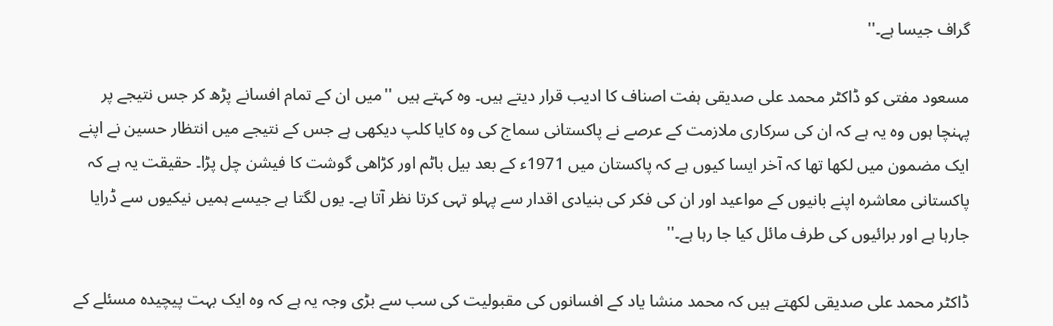گراف جیسا ہے۔''

مسعود مفتی کو ڈاکٹر محمد علی صدیقی ہفت اصناف کا ادیب قرار دیتے ہیں۔ وہ کہتے ہیں ''میں ان کے تمام افسانے پڑھ کر جس نتیجے پر پہنچا ہوں وہ یہ ہے کہ ان کی سرکاری ملازمت کے عرصے نے پاکستانی سماج کی وہ کایا کلپ دیکھی ہے جس کے نتیجے میں انتظار حسین نے اپنے ایک مضمون میں لکھا تھا کہ آخر ایسا کیوں ہے کہ پاکستان میں 1971ء کے بعد بیل باٹم اور کڑاھی گوشت کا فیشن چل پڑا۔ حقیقت یہ ہے کہ پاکستانی معاشرہ اپنے بانیوں کے مواعید اور ان کی فکر کی بنیادی اقدار سے پہلو تہی کرتا نظر آتا ہے۔ یوں لگتا ہے جیسے ہمیں نیکیوں سے ڈرایا جارہا ہے اور برائیوں کی طرف مائل کیا جا رہا ہے۔''

ڈاکٹر محمد علی صدیقی لکھتے ہیں کہ محمد منشا یاد کے افسانوں کی مقبولیت کی سب سے بڑی وجہ یہ ہے کہ وہ ایک بہت پیچیدہ مسئلے کے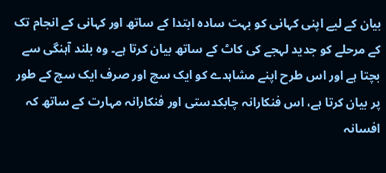بیان کے لیے اپنی کہانی کو بہت سادہ ابتدا کے ساتھ اور کہانی کے انجام تک کے مرحلے کو جدید لہجے کی کاٹ کے ساتھ بیان کرتا ہے۔ وہ بلند آہنگی سے بچتا ہے اور اس طرح اپنے مشاہدے کو ایک سچ اور صرف ایک سچ کے طور پر بیان کرتا ہے، اس فنکارانہ چابکدستی اور فنکارانہ مہارت کے ساتھ کہ افسانہ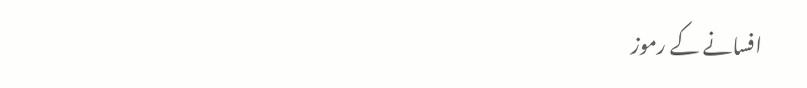افسانے کے رموز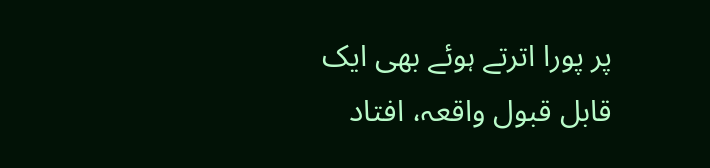پر پورا اترتے ہوئے بھی ایک قابل قبول واقعہ، افتاد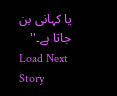یا کہانی بن جاتا ہے۔''
Load Next Story